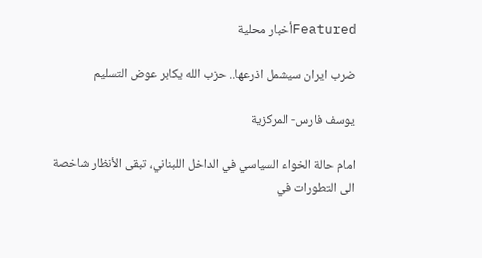Featuredأخبار محلية

ضرب ايران سيشمل اذرعها.. حزب الله يكابر عوض التسليم

يوسف فارس- المركزية

امام حالة الخواء السياسي في الداخل اللبناني، تبقى الأنظار شاخصة الى التطورات في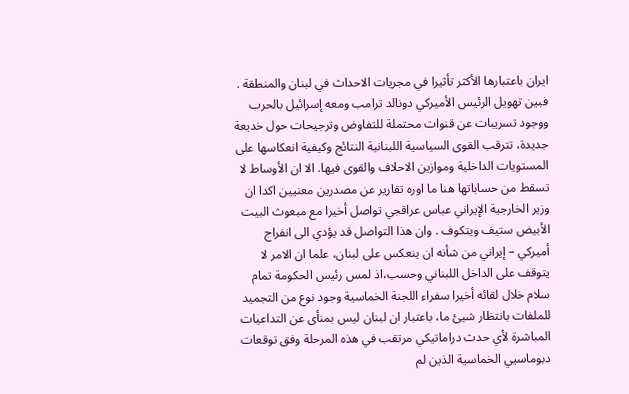ايران باعتبارها الأكثر تأثيرا في مجريات الاحداث في لبنان والمنطقة . فبين تهويل الرئيس الأميركي دونالد ترامب ومعه إسرائيل بالحرب ووجود تسريبات عن قنوات محتملة للتفاوض وترجيحات حول خديعة جديدة، تترقب القوى السياسية اللبنانية النتائج وكيفية انعكاسها على المستويات الداخلية وموازين الاحلاف والقوى فيها. الا ان الأوساط لا تسقط من حساباتها هنا ما اوره تقارير عن مصدرين معنيين اكدا ان وزير الخارجية الإيراني عباس عراقجي تواصل أخيرا مع مبعوث البيت الأبيض ستيف ويتكوف . وان هذا التواصل قد يؤدي الى انفراج أميركي – إيراني من شأنه ان ينعكس على لبنان، علما ان الامر لا يتوقف على الداخل اللبناني وحسب،اذ لمس رئيس الحكومة تمام سلام خلال لقائه أخيرا سفراء اللجنة الخماسية وجود نوع من التجميد للملفات بانتظار شيئ ما، باعتبار ان لبنان ليس بمنأى عن التداعيات المباشرة لأي حدث دراماتيكي مرتقب في هذه المرحلة وفق توقعات دبوماسيي الخماسية الذين لم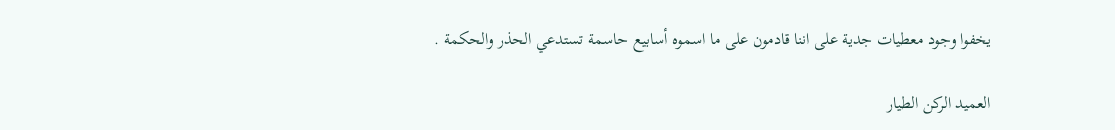يخفوا وجود معطيات جدية على اننا قادمون على ما اسموه أسابيع حاسمة تستدعي الحذر والحكمة .

العميد الركن الطيار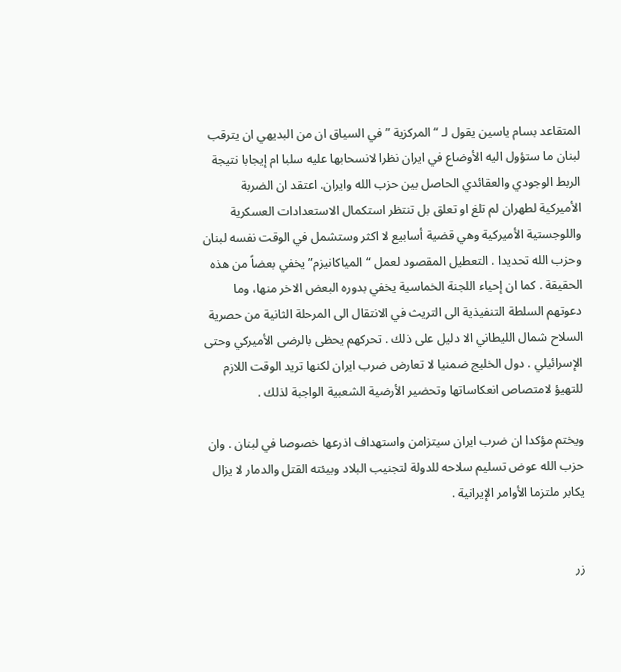المتقاعد بسام ياسين يقول لـ “المركزية ” في السياق ان من البديهي ان يترقب لبنان ما ستؤول اليه الأوضاع في ايران نظرا لانسحابها عليه سلبا ام إيجابا نتيجة الربط الوجودي والعقائدي الحاصل بين حزب الله وايران. اعتقد ان الضربة الأميركية لطهران لم تلغ او تعلق بل تنتظر استكمال الاستعدادات العسكرية واللوجستية الأميركية وهي قضية أسابيع لا اكثر وستشمل في الوقت نفسه لبنان وحزب الله تحديدا . التعطيل المقصود لعمل “المياكانيزم” يخفي بعضاً من هذه الحقيقة . كما ان إحياء اللجنة الخماسية يخفي بدوره البعض الاخر منها، وما دعوتهم السلطة التنفيذية الى التريث في الانتقال الى المرحلة الثانية من حصرية السلاح شمال الليطاني الا دليل على ذلك . تحركهم يحظى بالرضى الأميركي وحتى الإسرائيلي . دول الخليج ضمنيا لا تعارض ضرب ايران لكنها تريد الوقت اللازم للتهيؤ لامتصاص انعكاساتها وتحضير الأرضية الشعبية الواجبة لذلك .

ويختم مؤكدا ان ضرب ايران سيتزامن واستهداف اذرعها خصوصا في لبنان . وان حزب الله عوض تسليم سلاحه للدولة لتجنيب البلاد وبيئته القتل والدمار لا يزال يكابر ملتزما الأوامر الإيرانية .


زر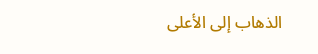الذهاب إلى الأعلى